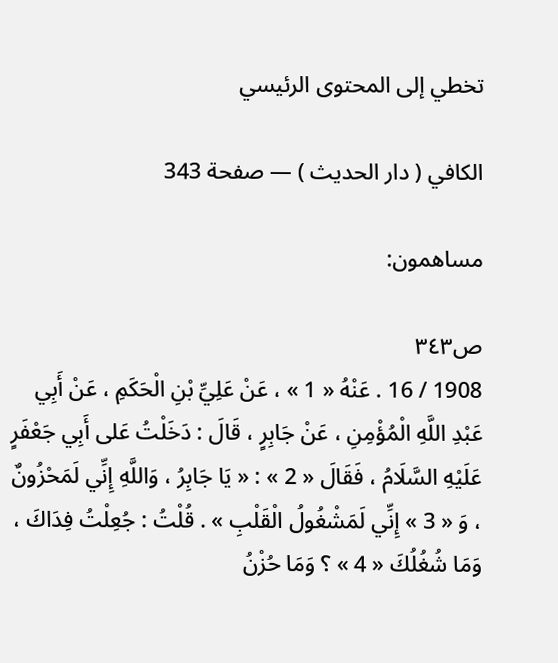تخطي إلى المحتوى الرئيسي

الكافي ( دار الحديث ) — صفحة 343

مساهمون:

ص٣٤٣
1908 / 16 . عَنْهُ « 1 » ، عَنْ عَلِيِّ بْنِ الْحَكَمِ ، عَنْ أَبِي عَبْدِ اللَّهِ الْمُؤْمِنِ ، عَنْ جَابِرٍ ، قَالَ : دَخَلْتُ عَلى أَبِي جَعْفَرٍ عَلَيْهِ السَّلَامُ ، فَقَالَ « 2 » : « يَا جَابِرُ ، وَاللَّهِ إِنِّي لَمَحْزُونٌ ، وَ « 3 » إِنِّي لَمَشْغُولُ الْقَلْبِ » . قُلْتُ : جُعِلْتُ فِدَاكَ ، وَمَا شُغُلُكَ « 4 » ؟ وَمَا حُزْنُ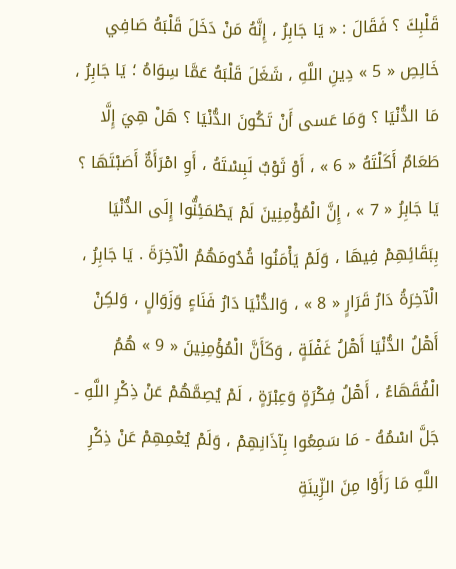قَلْبِكَ ؟ فَقَالَ : « يَا جَابِرُ ، إِنَّهُ مَنْ دَخَلَ قَلْبَهُ صَافِي خَالِصِ « 5 » دِينِ اللَّهِ ، شَغَلَ قَلْبَهُ عَمَّا سِوَاهُ ؛ يَا جَابِرُ ، مَا الدُّنْيَا ؟ وَمَا عَسى أَنْ تَكُونَ الدُّنْيَا ؟ هَلْ هِيَ إِلَّا طَعَامٌ أَكَلْتَهُ « 6 » ، أَوْ ثَوْبٌ لَبِسْتَهُ ، أَوِ امْرَأَةٌ أَصَبْتَهَا ؟ يَا جَابِرُ « 7 » ، إِنَّ الْمُؤْمِنِينَ لَمْ يَطْمَئِنُّوا إِلَى الدُّنْيَا بِبَقَائِهِمْ فِيهَا ، وَلَمْ يَأْمَنُوا قُدُومَهُمُ الْآخِرَةَ . يَا جَابِرُ ، الْآخِرَةُ دَارُ قَرَارٍ « 8 » ، وَالدُّنْيَا دَارُ فَنَاءٍ وَزَوَالٍ ، وَلكِنْ أَهْلُ الدُّنْيَا أَهْلُ غَفْلَةٍ ، وَكَأَنَّ الْمُؤْمِنِينَ « 9 » هُمُ الْفُقَهَاءُ ، أَهْلُ فِكْرَةٍ وَعِبْرَةٍ ، لَمْ يُصِمَّهُمْ عَنْ ذِكْرِ اللَّهِ - جَلَّ اسْمُهُ - مَا سَمِعُوا بِآذَانِهِمْ ، وَلَمْ يُعْمِهِمْ عَنْ ذِكْرِ اللَّهِ مَا رَأَوْا مِنَ الزِّينَةِ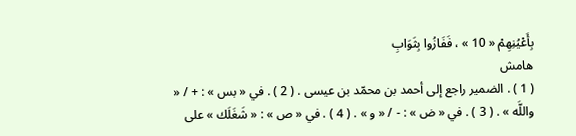بِأَعْيُنِهِمْ « 10 » ، فَفَازُوا بِثَوَابِ
هامش
( 1 ) . الضمير راجع إلى أحمد بن محمّد بن عيسى . ( 2 ) . في « بس » : + / « واللَّه » . ( 3 ) . في « ض » : - / « و » . ( 4 ) . في « ص » : « شَغَلَك » على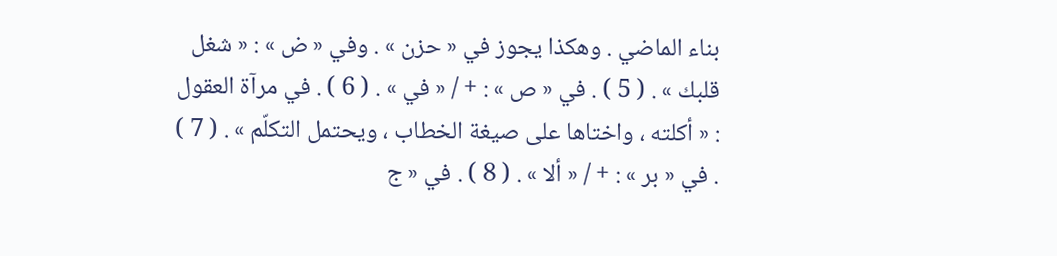بناء الماضي . وهكذا يجوز في « حزن » . وفي « ض » : « شغل قلبك » . ( 5 ) . في « ص » : + / « في » . ( 6 ) . في مرآة العقول : « أكلته ، واختاها على صيغة الخطاب ، ويحتمل التكلّم » . ( 7 ) . في « بر » : + / « ألا » . ( 8 ) . في « ج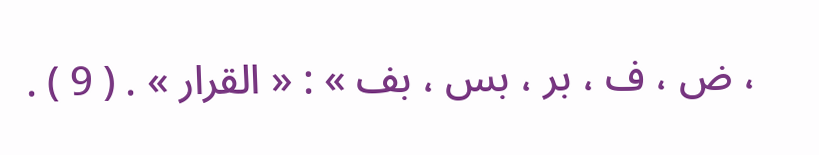، ض ، ف ، بر ، بس ، بف » : « القرار » . ( 9 ) .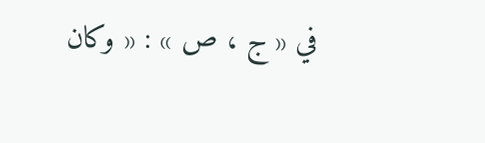في « ج ، ص » : « وكان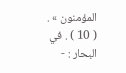المؤمنون » . ( 10 ) . في البحار : -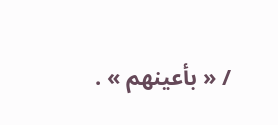/ « بأعينهم » .